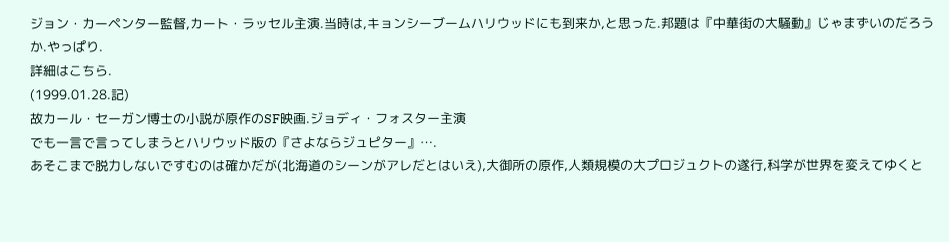ジョン・カーペンター監督,カート・ラッセル主演.当時は,キョンシーブームハリウッドにも到来か,と思った.邦題は『中華街の大騒動』じゃまずいのだろうか.やっぱり.
詳細はこちら.
(1999.01.28.記)
故カール・セーガン博士の小説が原作のSF映画.ジョディ・フォスター主演
でも一言で言ってしまうとハリウッド版の『さよならジュピター』….
あそこまで脱力しないですむのは確かだが(北海道のシーンがアレだとはいえ),大御所の原作,人類規模の大プロジュクトの遂行,科学が世界を変えてゆくと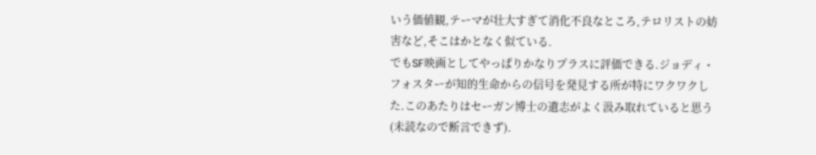いう価値観,テーマが壮大すぎて消化不良なところ,テロリストの妨害など,そこはかとなく似ている.
でもSF映画としてやっぱりかなりプラスに評価できる.ジョディ・フォスターが知的生命からの信号を発見する所が特にワクワクした.このあたりはセーガン博士の遺志がよく汲み取れていると思う(未読なので断言できず).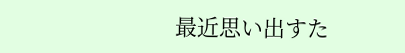最近思い出すた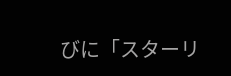びに「スターリ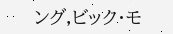ング,ビック・モ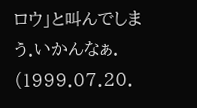ロウ」と叫んでしまう.いかんなぁ.
(1999.07.20.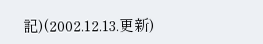記)(2002.12.13.更新)